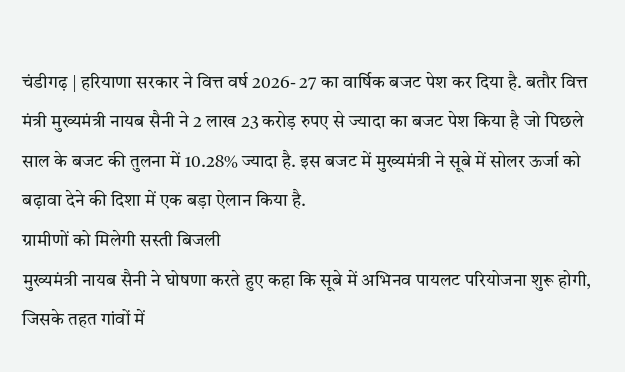चंडीगढ़ | हरियाणा सरकार ने वित्त वर्ष 2026- 27 का वार्षिक बजट पेश कर दिया है. बतौर वित्त मंत्री मुख्यमंत्री नायब सैनी ने 2 लाख 23 करोड़ रुपए से ज्यादा का बजट पेश किया है जो पिछले साल के बजट की तुलना में 10.28% ज्यादा है. इस बजट में मुख्यमंत्री ने सूबे में सोलर ऊर्जा को बढ़ावा देने की दिशा में एक बड़ा ऐलान किया है.
ग्रामीणों को मिलेगी सस्ती बिजली
मुख्यमंत्री नायब सैनी ने घोषणा करते हुए कहा कि सूबे में अभिनव पायलट परियोजना शुरू होगी, जिसके तहत गांवों में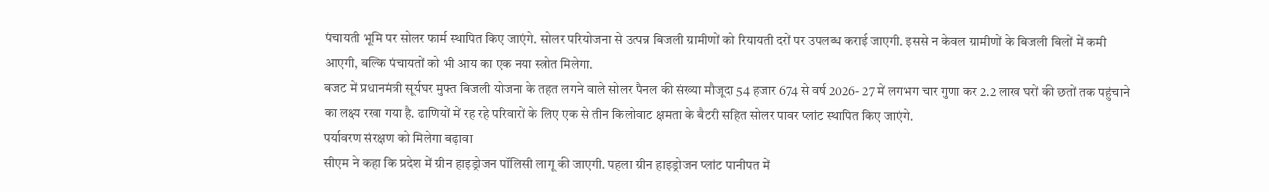पंचायती भूमि पर सोलर फार्म स्थापित किए जाएंगे. सोलर परियोजना से उत्पन्न बिजली ग्रामीणों को रियायती दरों पर उपलब्ध कराई जाएगी. इससे न केवल ग्रामीणों के बिजली बिलों में कमी आएगी, बल्कि पंचायतों को भी आय का एक नया स्त्रोत मिलेगा.
बजट में प्रधानमंत्री सूर्यघर मुफ्त बिजली योजना के तहत लगने वाले सोलर पैनल की संख्या मौजूदा 54 हजार 674 से वर्ष 2026- 27 में लगभग चार गुणा कर 2.2 लाख घरों की छतों तक पहुंचाने का लक्ष्य रखा गया है. ढाणियों में रह रहे परिवारों के लिए एक से तीन किलोवाट क्षमता के बैटरी सहित सोलर पावर प्लांट स्थापित किए जाएंगे.
पर्यावरण संरक्षण को मिलेगा बढ़ावा
सीएम ने कहा कि प्रदेश में ग्रीन हाइड्रोजन पॉलिसी लागू की जाएगी. पहला ग्रीन हाइड्रोजन प्लांट पानीपत में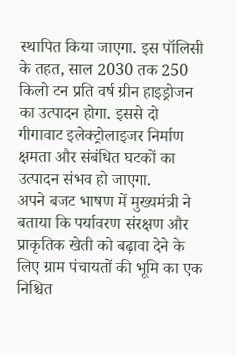स्थापित किया जाएगा. इस पॉलिसी के तहत, साल 2030 तक 250 किलो टन प्रति वर्ष ग्रीन हाइड्रोजन का उत्पादन होगा. इससे दो गीगावाट इलेक्ट्रोलाइजर निर्माण क्षमता और संबंधित घटकों का उत्पादन संभव हो जाएगा.
अपने बजट भाषण में मुख्यमंत्री ने बताया कि पर्यावरण संरक्षण और प्राकृतिक खेती को बढ़ावा देने के लिए ग्राम पंचायतों की भूमि का एक निश्चित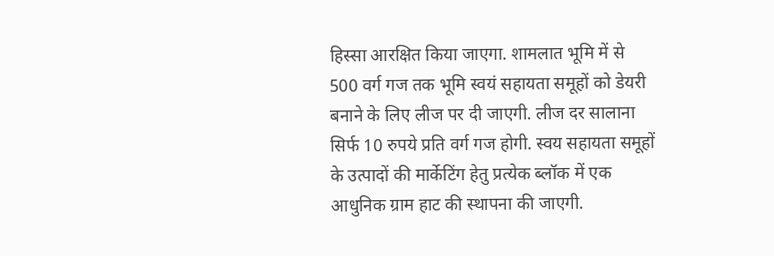हिस्सा आरक्षित किया जाएगा. शामलात भूमि में से 500 वर्ग गज तक भूमि स्वयं सहायता समूहों को डेयरी बनाने के लिए लीज पर दी जाएगी. लीज दर सालाना सिर्फ 10 रुपये प्रति वर्ग गज होगी. स्वय सहायता समूहों के उत्पादों की मार्केटिंग हेतु प्रत्येक ब्लॉक में एक आधुनिक ग्राम हाट की स्थापना की जाएगी.